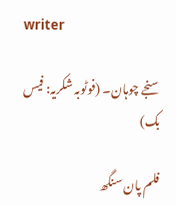writer

سنجے چوہان۔ (فوٹوبہ شکریہ: فیس بک)

فلم پان سنگھ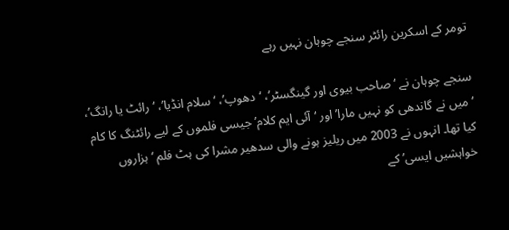تومر کے اسکرین رائٹر سنجے چوہان نہیں رہے

سنجے چوہان نے ‘صاحب بیوی اور گینگسٹر’، ‘دھوپ’، ‘ سلام انڈیا’، ‘رائٹ یا رانگ’، ‘میں نے گاندھی کو نہیں مارا’ اور ‘آئی ایم کلام’ جیسی فلموں کے لیے رائٹنگ کا کام کیا تھا۔ انہوں نے 2003 میں ریلیز ہونے والی سدھیر مشرا کی ہٹ فلم ‘ہزاروں خواہشیں ایسی’ کے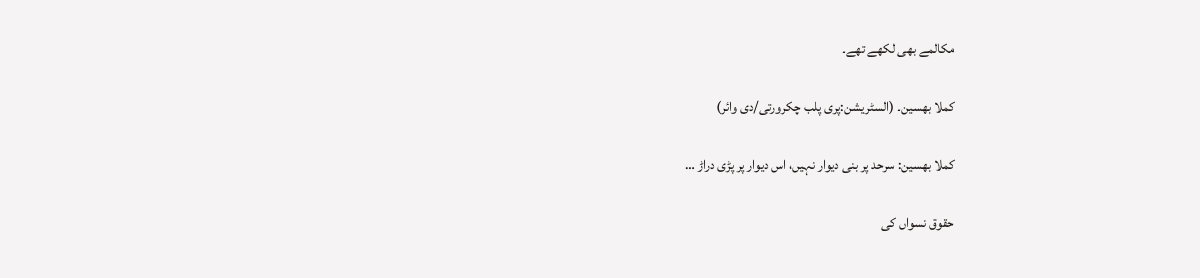مکالمے بھی لکھے تھے۔

کملا بھسین۔ (السٹریشن:پری پلب چکرورتی/دی وائر)

کملا بھسین: سرحد پر بنی دیوار نہیں، اس دیوار پر پڑی دراڑ …

حقوق نسواں کی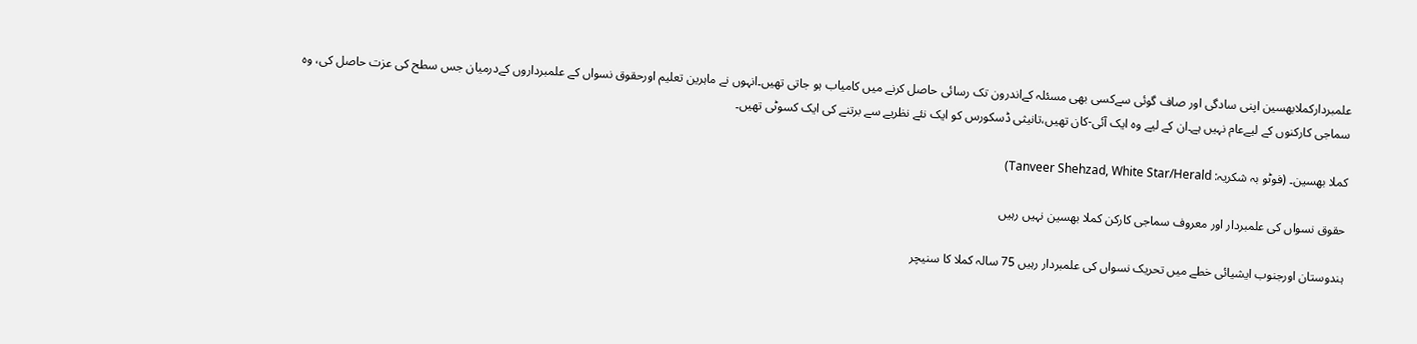علمبردارکملابھسین اپنی سادگی اور صاف گوئی سےکسی بھی مسئلہ کےاندرون تک رسائی حاصل کرنے میں کامیاب ہو جاتی تھیں۔انہوں نے ماہرین تعلیم اورحقوق نسواں کے علمبرداروں کےدرمیان جس سطح کی عزت حاصل کی، وہ سماجی کارکنوں کے لیےعام نہیں ہے۔ان کے لیے وہ ایک آئی-کان تھیں،تانیثی ڈسکورس کو ایک نئے نظریے سے برتنے کی ایک کسوٹی تھیں۔

کملا بھسین۔ (فوٹو بہ شکریہ: Tanveer Shehzad, White Star/Herald)

حقوق نسواں کی علمبردار اور معروف سماجی کارکن کملا بھسین نہیں رہیں

ہندوستان اورجنوب ایشیائی خطے میں تحریک نسواں کی علمبردار رہیں 75 سالہ کملا کا سنیچر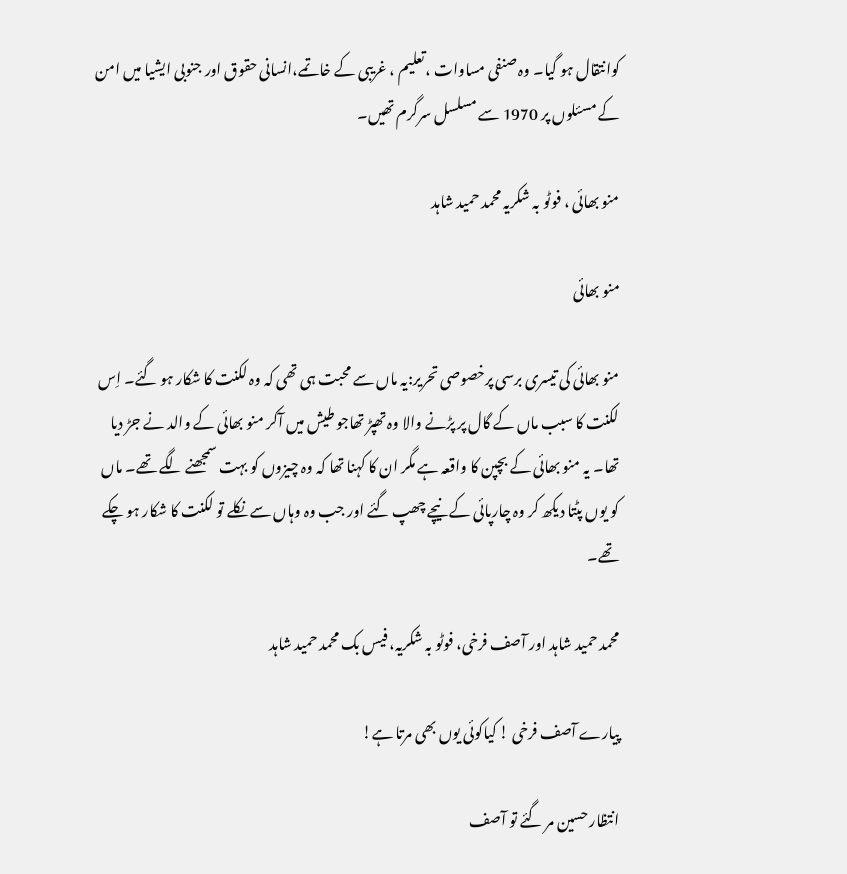کوانتقال ہو گیا۔ وہ صنفی مساوات ،تعلیم ، غریبی کے خاتمے،انسانی حقوق اور جنوبی ایشیا میں امن کے مسئلوں پر 1970 سے مسلسل سرگرم تھیں۔

منو بھائی ، فوٹو بہ شکریہ محمد حمید شاہد

منو بھائی

منو بھائی کی تیسری برسی پرخصوصی تحریر:یہ ماں سے محبت ہی تھی کہ وہ لکنت کا شکار ہو گئے۔ اِس لکنت کا سبب ماں کے گال پر پڑنے والا وہ تھپڑ تھاجو طیش میں آکر منو بھائی کے والد نے جڑ دیا تھا۔ یہ منو بھائی کے بچپن کا واقعہ ہے مگر ان کا کہنا تھا کہ وہ چیزوں کو بہت سمجھنے لگے تھے۔ ماں کو یوں پٹتا دیکھ کر وہ چارپائی کے نیچے چھپ گئے اور جب وہ وہاں سے نکلے تو لکنت کا شکار ہو چکے تھے۔

محمد حمید شاہد اور آصف فرخی، فوٹو بہ شکریہ، فیس بک محمد حمید شاہد

پیارے آصف فرخی ! کیاکوئی یوں بھی مرتا ہے!

انتظار حسین مر گئے تو آصف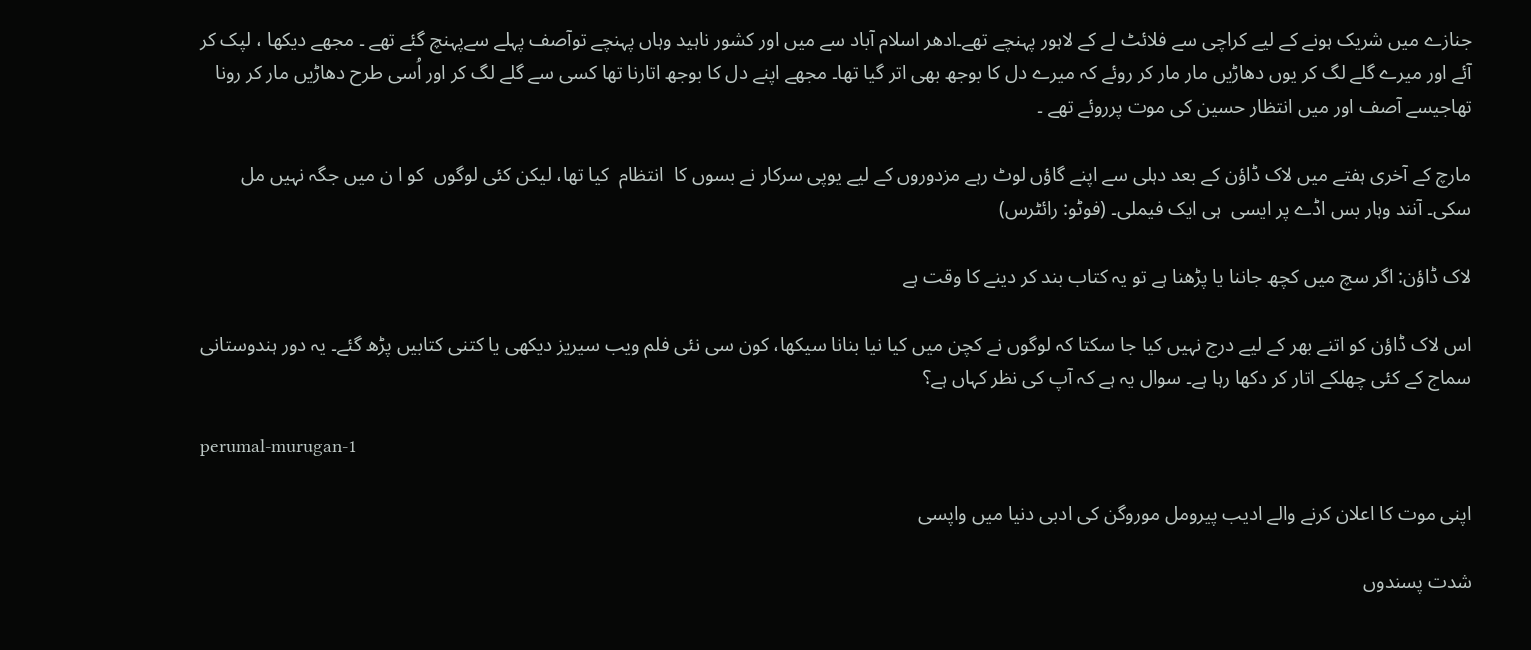جنازے میں شریک ہونے کے لیے کراچی سے فلائٹ لے کے لاہور پہنچے تھے۔ادھر اسلام آباد سے میں اور کشور ناہید وہاں پہنچے توآصف پہلے سےپہنچ گئے تھے ۔ مجھے دیکھا ، لپک کر آئے اور میرے گلے لگ کر یوں دھاڑیں مار مار کر روئے کہ میرے دل کا بوجھ بھی اتر گیا تھا۔ مجھے اپنے دل کا بوجھ اتارنا تھا کسی سے گلے لگ کر اور اُسی طرح دھاڑیں مار کر رونا تھاجیسے آصف اور میں انتظار حسین کی موت پرروئے تھے ۔

مارچ کے آخری ہفتے میں لاک ڈاؤن کے بعد دہلی سے اپنے گاؤں لوٹ رہے مزدوروں کے لیے یوپی سرکار نے بسوں کا  انتظام  کیا تھا، لیکن کئی لوگوں  کو ا ن میں جگہ نہیں مل سکی۔ آنند وہار بس اڈے پر ایسی  ہی ایک فیملی۔ (فوٹو: رائٹرس)

لاک ڈاؤن: اگر سچ میں کچھ جاننا یا پڑھنا ہے تو یہ کتاب بند کر دینے کا وقت ہے

اس لاک ڈاؤن کو اتنے بھر کے لیے درج نہیں کیا جا سکتا کہ لوگوں نے کچن میں کیا نیا بنانا سیکھا، کون سی نئی فلم ویب سیریز دیکھی یا کتنی کتابیں پڑھ گئے۔ یہ دور ہندوستانی سماج کے کئی چھلکے اتار کر دکھا رہا ہے۔ سوال یہ ہے کہ آپ کی نظر کہاں ہے؟

perumal-murugan-1

اپنی موت کا اعلان کرنے والے ادیب پیرومل موروگن کی ادبی دنیا میں واپسی

شدت پسندوں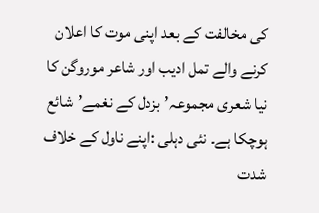کی مخالفت کے بعد اپنی موت کا اعلان کرنے والے تمل ادیب اور شاعر موروگن کا نیا شعری مجموعہ’بزدل کے نغمے’شائع  ہوچکا ہے۔ نئی دہلی :اپنے ناول کے خلاف شدت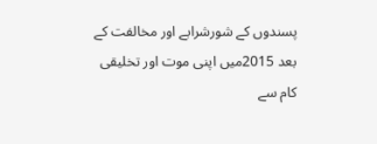پسندوں کے شورشرابے اور مخالفت کے بعد 2015میں اپنی موت اور تخلیقی کام سے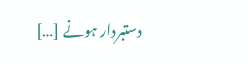دستبردار ہونے […]